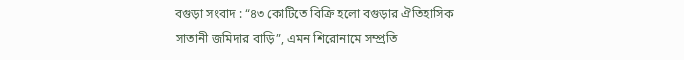বগুড়া সংবাদ : “৪৩ কোটিতে বিক্রি হলো বগুড়ার ঐতিহাসিক সাতানী জমিদার বাড়ি”, এমন শিরোনামে সম্প্রতি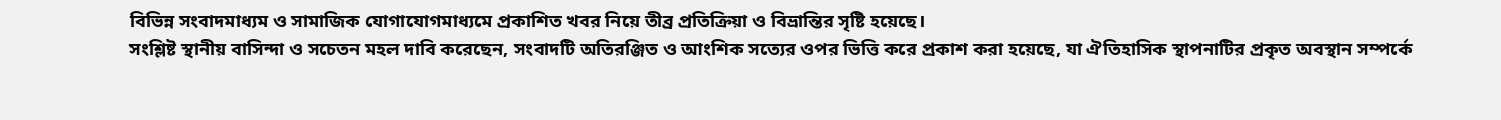বিভিন্ন সংবাদমাধ্যম ও সামাজিক যোগাযোগমাধ্যমে প্রকাশিত খবর নিয়ে তীব্র প্রতিক্রিয়া ও বিভ্রান্তির সৃষ্টি হয়েছে।
সংশ্লিষ্ট স্থানীয় বাসিন্দা ও সচেতন মহল দাবি করেছেন, সংবাদটি অতিরঞ্জিত ও আংশিক সত্যের ওপর ভিত্তি করে প্রকাশ করা হয়েছে, যা ঐতিহাসিক স্থাপনাটির প্রকৃত অবস্থান সম্পর্কে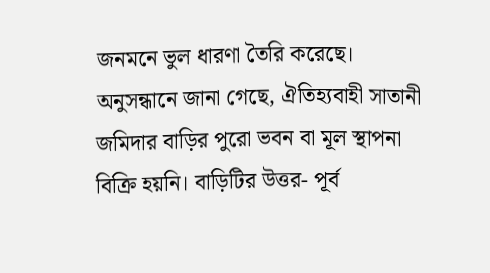জনমনে ভুল ধারণা তৈরি করেছে।
অনুসন্ধানে জানা গেছে, ঐতিহ্যবাহী সাতানী জমিদার বাড়ির পুরো ভবন বা মূল স্থাপনা বিক্রি হয়নি। বাড়িটির উত্তর- পূর্ব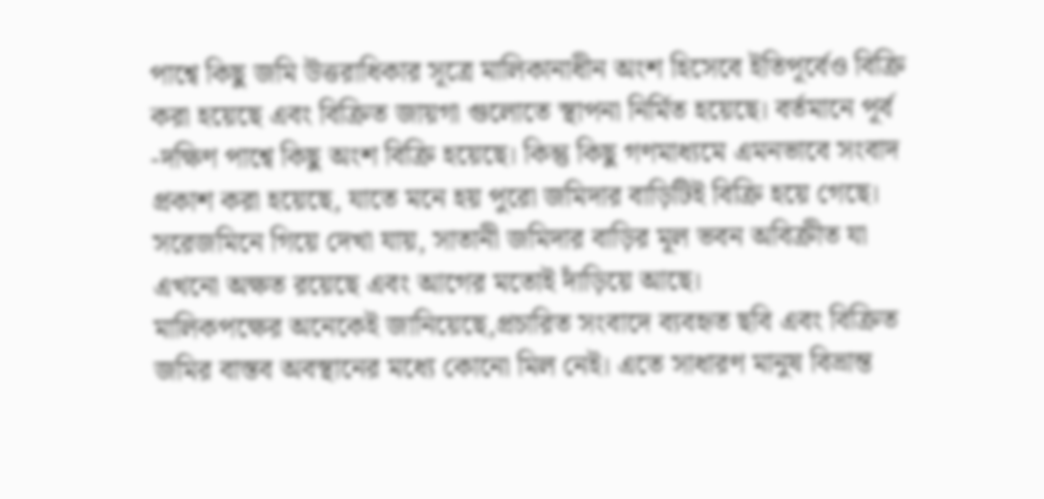পাশ্বে কিছু জমি উত্তরাধিকার সূত্রে মালিকানাধীন অংশ হিসেবে ইতিপূর্বেও বিক্রি করা হয়েছে এবং বিক্রিত জায়গা গুলোতে স্থাপনা নির্মিত হয়েছে। বর্তমানে পূর্ব -দক্ষিণ পাশ্বে কিছু অংশ বিক্রি হয়েছে। কিন্তু কিছু গণমাধ্যমে এমনভাবে সংবাদ প্রকাশ করা হয়েছে, যাতে মনে হয় পুরো জমিদার বাড়িটিই বিক্রি হয়ে গেছে।
সরেজমিনে গিয়ে দেখা যায়, সাতানী জমিদার বাড়ির মূল ভবন অবিক্রীত যা এখনো অক্ষত রয়েছে এবং আগের মতোই দাঁড়িয়ে আছে।
মালিকপক্ষের অনেকেই জানিয়েছে,প্রচারিত সংবাদে ব্যবহৃত ছবি এবং বিক্রিত জমির বাস্তব অবস্থানের মধ্যে কোনো মিল নেই। এতে সাধারণ মানুষ বিভ্রান্ত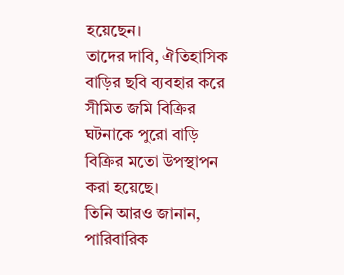হয়েছেন।
তাদের দাবি, ঐতিহাসিক বাড়ির ছবি ব্যবহার করে সীমিত জমি বিক্রির ঘটনাকে পুরো বাড়ি বিক্রির মতো উপস্থাপন করা হয়েছে।
তিনি আরও জানান, পারিবারিক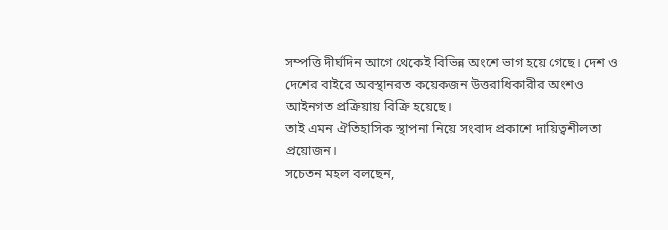সম্পত্তি দীর্ঘদিন আগে থেকেই বিভিন্ন অংশে ভাগ হয়ে গেছে। দেশ ও দেশের বাইরে অবস্থানরত কয়েকজন উত্তরাধিকারীর অংশও আইনগত প্রক্রিয়ায় বিক্রি হয়েছে।
তাই এমন ঐতিহাসিক স্থাপনা নিয়ে সংবাদ প্রকাশে দায়িত্বশীলতা প্রয়োজন।
সচেতন মহল বলছেন,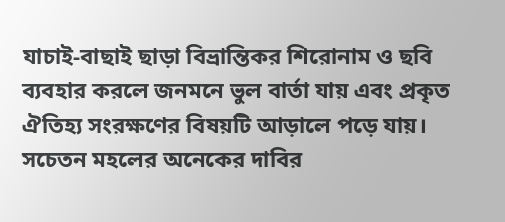যাচাই-বাছাই ছাড়া বিভ্রান্তিকর শিরোনাম ও ছবি ব্যবহার করলে জনমনে ভুল বার্তা যায় এবং প্রকৃত ঐতিহ্য সংরক্ষণের বিষয়টি আড়ালে পড়ে যায়।
সচেতন মহলের অনেকের দাবির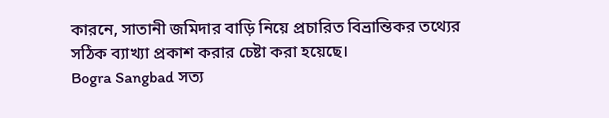কারনে, সাতানী জমিদার বাড়ি নিয়ে প্রচারিত বিভ্রান্তিকর তথ্যের সঠিক ব্যাখ্যা প্রকাশ করার চেষ্টা করা হয়েছে।
Bogra Sangbad সত্য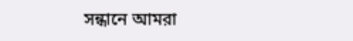সন্ধানে আমরা